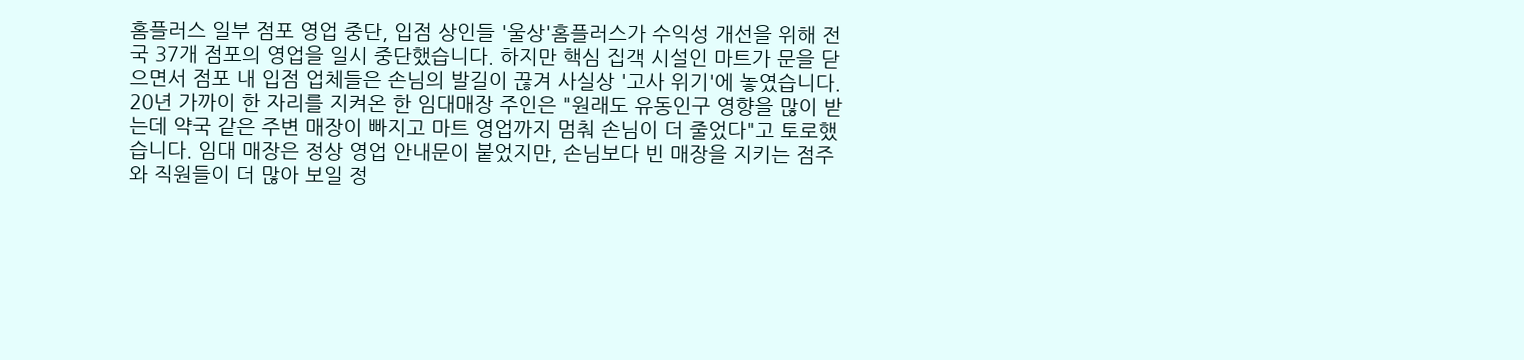홈플러스 일부 점포 영업 중단, 입점 상인들 '울상'홈플러스가 수익성 개선을 위해 전국 37개 점포의 영업을 일시 중단했습니다. 하지만 핵심 집객 시설인 마트가 문을 닫으면서 점포 내 입점 업체들은 손님의 발길이 끊겨 사실상 '고사 위기'에 놓였습니다. 20년 가까이 한 자리를 지켜온 한 임대매장 주인은 "원래도 유동인구 영향을 많이 받는데 약국 같은 주변 매장이 빠지고 마트 영업까지 멈춰 손님이 더 줄었다"고 토로했습니다. 임대 매장은 정상 영업 안내문이 붙었지만, 손님보다 빈 매장을 지키는 점주와 직원들이 더 많아 보일 정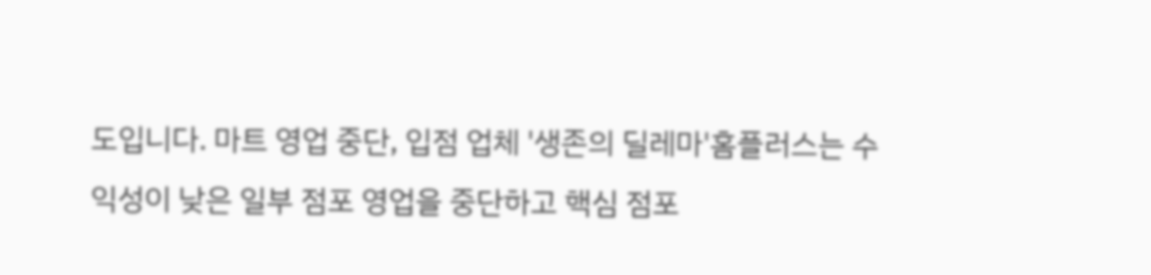도입니다. 마트 영업 중단, 입점 업체 '생존의 딜레마'홈플러스는 수익성이 낮은 일부 점포 영업을 중단하고 핵심 점포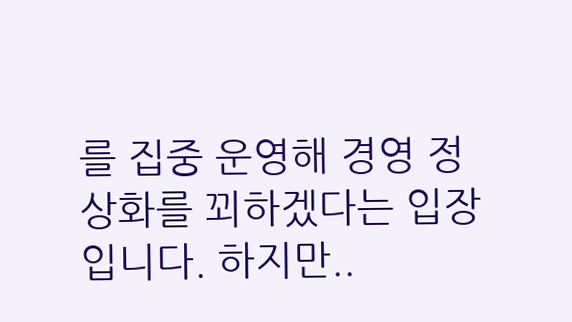를 집중 운영해 경영 정상화를 꾀하겠다는 입장입니다. 하지만..